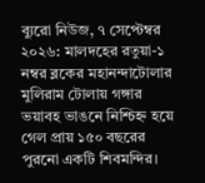ব্যুরো নিউজ, ৭ সেপ্টেম্বর ২০২৬: মালদহের রতুয়া-১ নম্বর ব্লকের মহানন্দাটোলার মুলিরাম টোলায় গঙ্গার ভয়াবহ ভাঙনে নিশ্চিহ্ন হয়ে গেল প্রায় ১৫০ বছরের পুরনো একটি শিবমন্দির।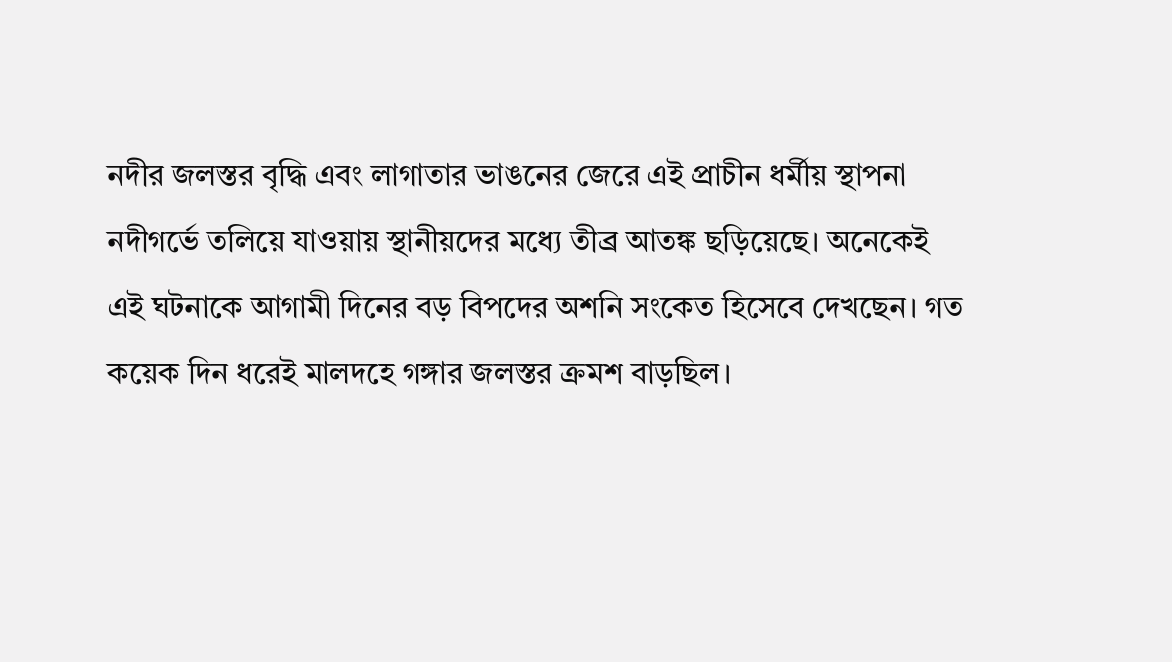নদীর জলস্তর বৃদ্ধি এবং লাগাতার ভাঙনের জেরে এই প্রাচীন ধর্মীয় স্থাপনা নদীগর্ভে তলিয়ে যাওয়ায় স্থানীয়দের মধ্যে তীব্র আতঙ্ক ছড়িয়েছে। অনেকেই এই ঘটনাকে আগামী দিনের বড় বিপদের অশনি সংকেত হিসেবে দেখছেন। গত কয়েক দিন ধরেই মালদহে গঙ্গার জলস্তর ক্রমশ বাড়ছিল।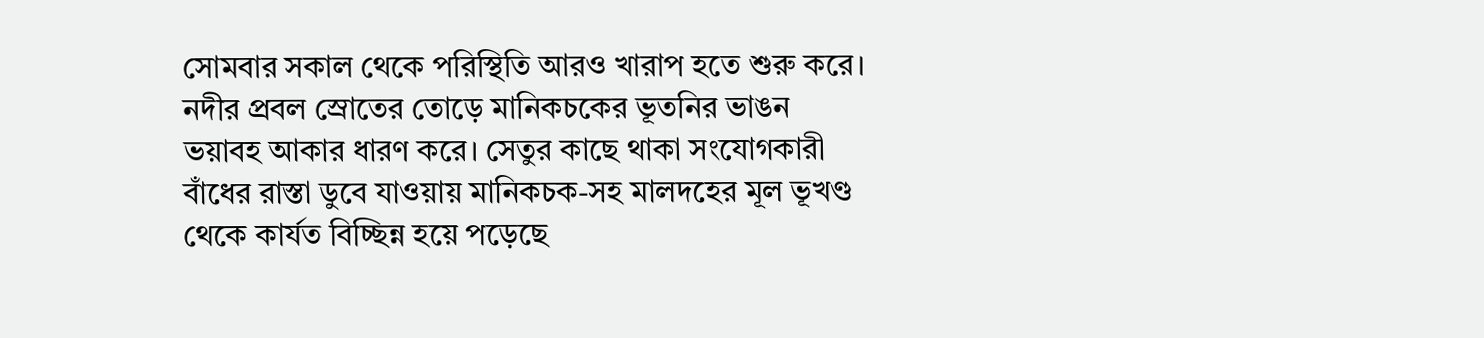সোমবার সকাল থেকে পরিস্থিতি আরও খারাপ হতে শুরু করে। নদীর প্রবল স্রোতের তোড়ে মানিকচকের ভূতনির ভাঙন ভয়াবহ আকার ধারণ করে। সেতুর কাছে থাকা সংযোগকারী বাঁধের রাস্তা ডুবে যাওয়ায় মানিকচক-সহ মালদহের মূল ভূখণ্ড থেকে কার্যত বিচ্ছিন্ন হয়ে পড়েছে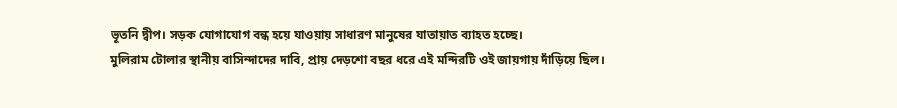ভূতনি দ্বীপ। সড়ক যোগাযোগ বন্ধ হয়ে যাওয়ায় সাধারণ মানুষের যাতায়াত ব্যাহত হচ্ছে।
মুলিরাম টোলার স্থানীয় বাসিন্দাদের দাবি, প্রায় দেড়শো বছর ধরে এই মন্দিরটি ওই জায়গায় দাঁড়িয়ে ছিল।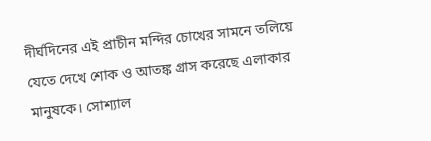দীর্ঘদিনের এই প্রাচীন মন্দির চোখের সামনে তলিয়ে যেতে দেখে শোক ও আতঙ্ক গ্রাস করেছে এলাকার মানুষকে। সোশ্যাল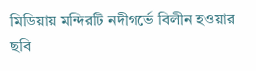মিডিয়ায় মন্দিরটি নদীগর্ভে বিলীন হওয়ার ছবি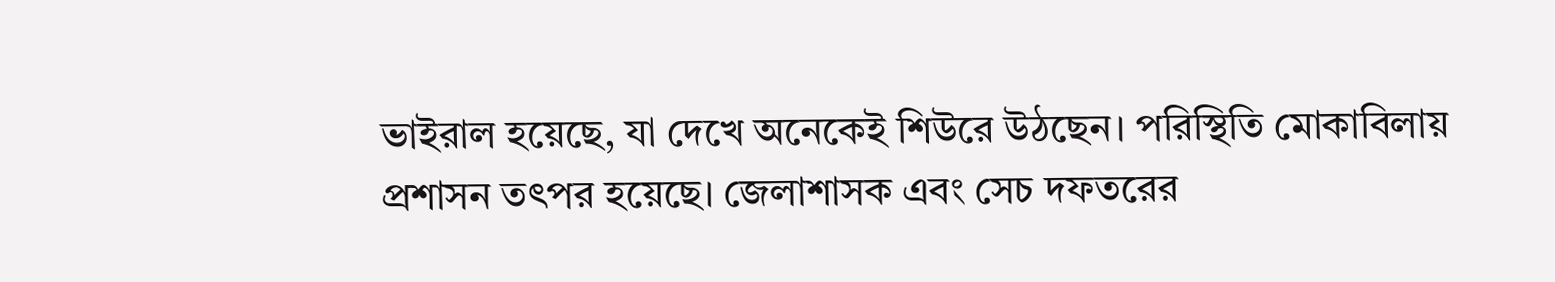ভাইরাল হয়েছে, যা দেখে অনেকেই শিউরে উঠছেন। পরিস্থিতি মোকাবিলায় প্রশাসন তৎপর হয়েছে। জেলাশাসক এবং সেচ দফতরের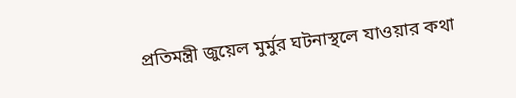প্রতিমন্ত্রী জুয়েল মুর্মুর ঘটনাস্থলে যাওয়ার কথা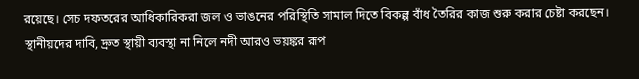রয়েছে। সেচ দফতরের আধিকারিকরা জল ও ভাঙনের পরিস্থিতি সামাল দিতে বিকল্প বাঁধ তৈরির কাজ শুরু করার চেষ্টা করছেন। স্থানীয়দের দাবি, দ্রুত স্থায়ী ব্যবস্থা না নিলে নদী আরও ভয়ঙ্কর রূপ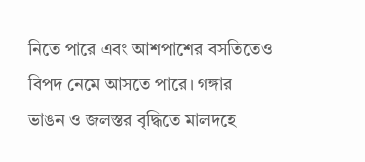নিতে পারে এবং আশপাশের বসতিতেও বিপদ নেমে আসতে পারে। গঙ্গার ভাঙন ও জলস্তর বৃদ্ধিতে মালদহে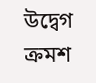উদ্বেগ ক্রমশ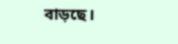বাড়ছে।